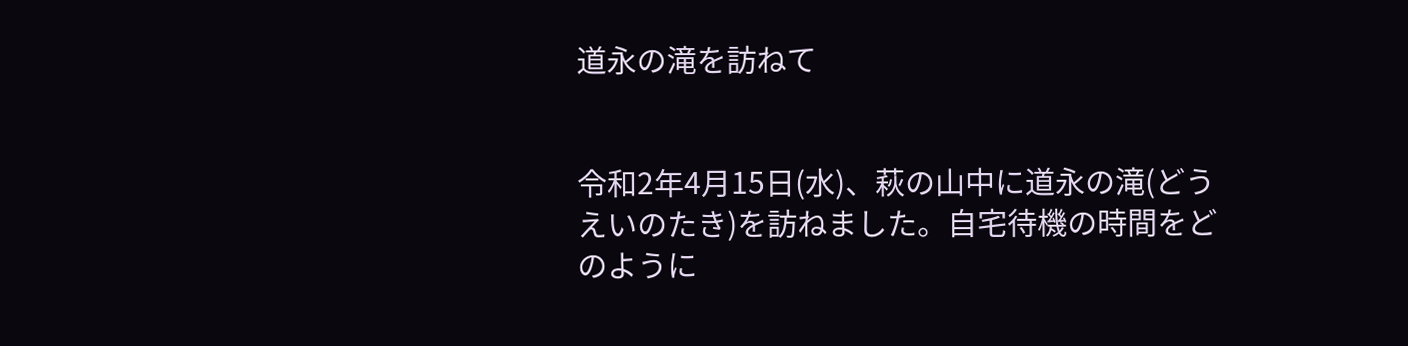道永の滝を訪ねて


令和2年4月15日(水)、萩の山中に道永の滝(どうえいのたき)を訪ねました。自宅待機の時間をどのように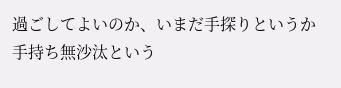過ごしてよいのか、いまだ手探りというか手持ち無沙汰という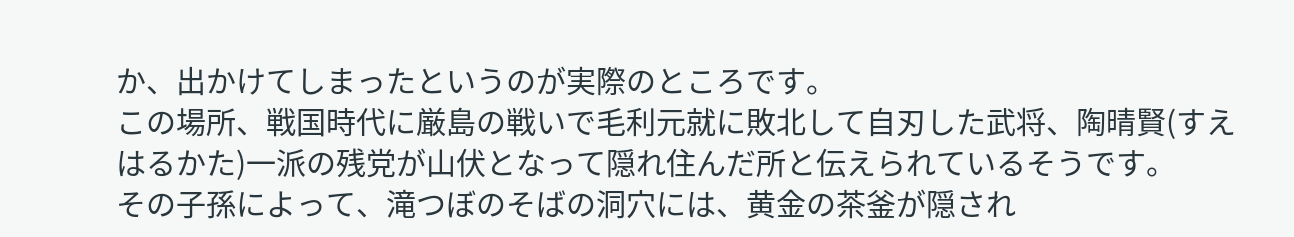か、出かけてしまったというのが実際のところです。
この場所、戦国時代に厳島の戦いで毛利元就に敗北して自刃した武将、陶晴賢(すえはるかた)一派の残党が山伏となって隠れ住んだ所と伝えられているそうです。
その子孫によって、滝つぼのそばの洞穴には、黄金の茶釜が隠され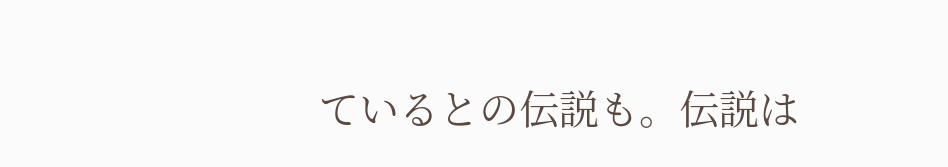ているとの伝説も。伝説は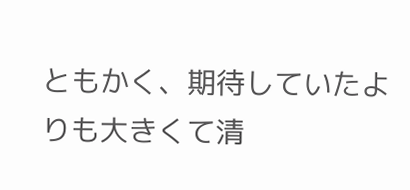ともかく、期待していたよりも大きくて清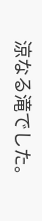涼なる滝でした。